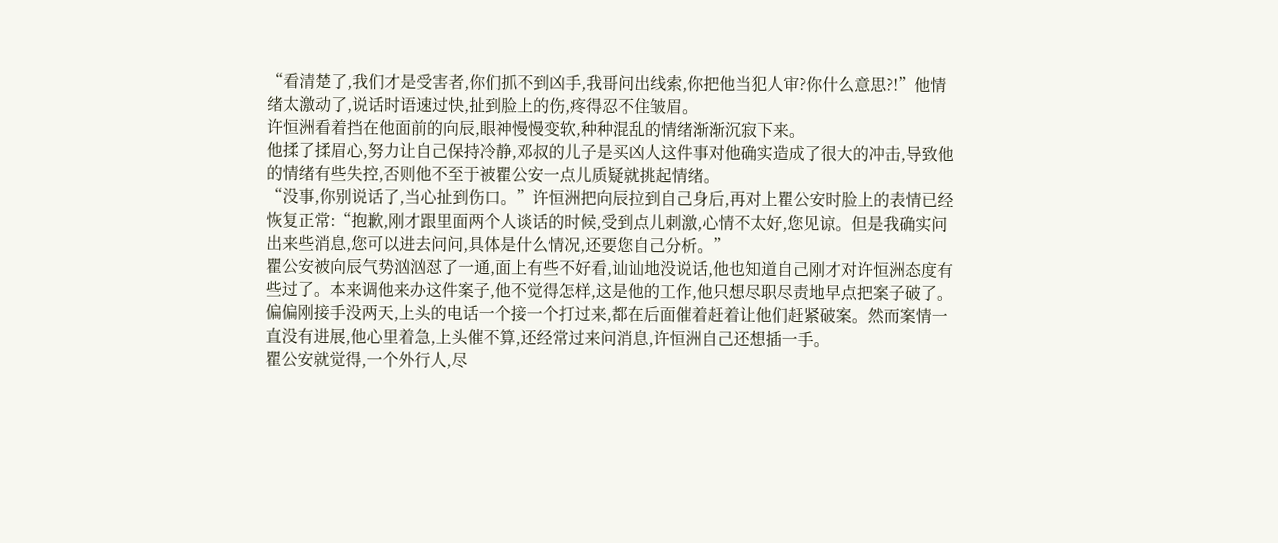“看清楚了,我们才是受害者,你们抓不到凶手,我哥问出线索,你把他当犯人审?你什么意思?!”他情绪太激动了,说话时语速过快,扯到脸上的伤,疼得忍不住皱眉。
许恒洲看着挡在他面前的向辰,眼神慢慢变软,种种混乱的情绪渐渐沉寂下来。
他揉了揉眉心,努力让自己保持冷静,邓叔的儿子是买凶人这件事对他确实造成了很大的冲击,导致他的情绪有些失控,否则他不至于被瞿公安一点儿质疑就挑起情绪。
“没事,你别说话了,当心扯到伤口。”许恒洲把向辰拉到自己身后,再对上瞿公安时脸上的表情已经恢复正常:“抱歉,刚才跟里面两个人谈话的时候,受到点儿刺激,心情不太好,您见谅。但是我确实问出来些消息,您可以进去问问,具体是什么情况,还要您自己分析。”
瞿公安被向辰气势汹汹怼了一通,面上有些不好看,讪讪地没说话,他也知道自己刚才对许恒洲态度有些过了。本来调他来办这件案子,他不觉得怎样,这是他的工作,他只想尽职尽责地早点把案子破了。
偏偏刚接手没两天,上头的电话一个接一个打过来,都在后面催着赶着让他们赶紧破案。然而案情一直没有进展,他心里着急,上头催不算,还经常过来问消息,许恒洲自己还想插一手。
瞿公安就觉得,一个外行人,尽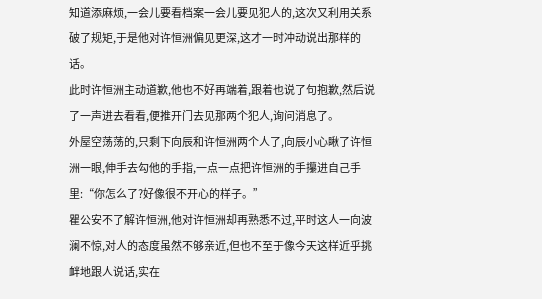知道添麻烦,一会儿要看档案一会儿要见犯人的,这次又利用关系破了规矩,于是他对许恒洲偏见更深,这才一时冲动说出那样的话。
此时许恒洲主动道歉,他也不好再端着,跟着也说了句抱歉,然后说了一声进去看看,便推开门去见那两个犯人,询问消息了。
外屋空荡荡的,只剩下向辰和许恒洲两个人了,向辰小心瞅了许恒洲一眼,伸手去勾他的手指,一点一点把许恒洲的手攥进自己手里:“你怎么了?好像很不开心的样子。”
瞿公安不了解许恒洲,他对许恒洲却再熟悉不过,平时这人一向波澜不惊,对人的态度虽然不够亲近,但也不至于像今天这样近乎挑衅地跟人说话,实在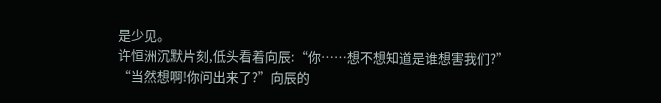是少见。
许恒洲沉默片刻,低头看着向辰:“你……想不想知道是谁想害我们?”
“当然想啊!你问出来了?”向辰的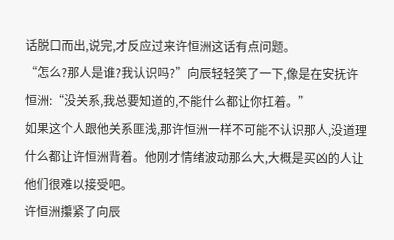话脱口而出,说完,才反应过来许恒洲这话有点问题。
“怎么?那人是谁?我认识吗?”向辰轻轻笑了一下,像是在安抚许恒洲:“没关系,我总要知道的,不能什么都让你扛着。”
如果这个人跟他关系匪浅,那许恒洲一样不可能不认识那人,没道理什么都让许恒洲背着。他刚才情绪波动那么大,大概是买凶的人让他们很难以接受吧。
许恒洲攥紧了向辰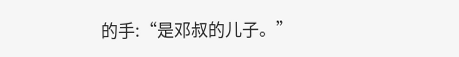的手:“是邓叔的儿子。”